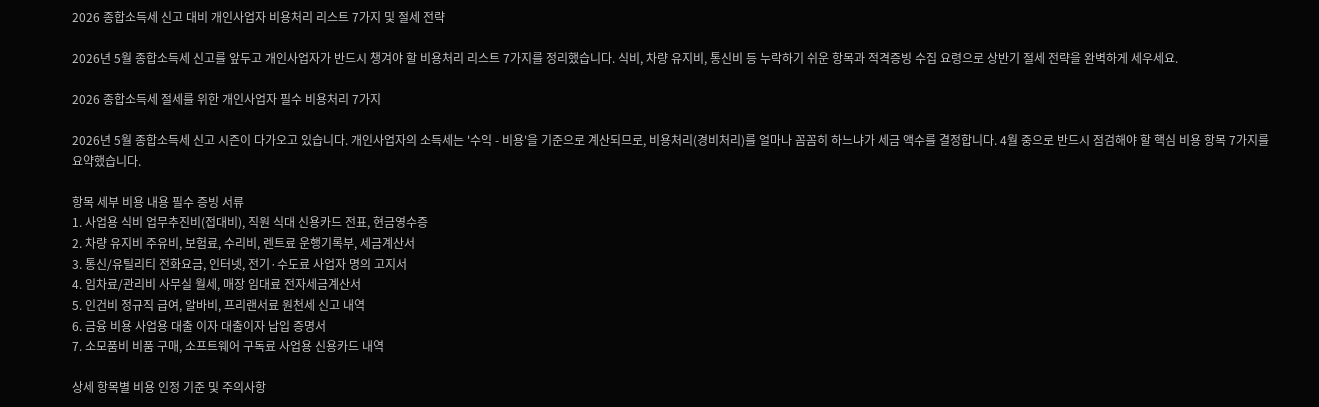2026 종합소득세 신고 대비 개인사업자 비용처리 리스트 7가지 및 절세 전략

2026년 5월 종합소득세 신고를 앞두고 개인사업자가 반드시 챙겨야 할 비용처리 리스트 7가지를 정리했습니다. 식비, 차량 유지비, 통신비 등 누락하기 쉬운 항목과 적격증빙 수집 요령으로 상반기 절세 전략을 완벽하게 세우세요.

2026 종합소득세 절세를 위한 개인사업자 필수 비용처리 7가지

2026년 5월 종합소득세 신고 시즌이 다가오고 있습니다. 개인사업자의 소득세는 '수익 - 비용'을 기준으로 계산되므로, 비용처리(경비처리)를 얼마나 꼼꼼히 하느냐가 세금 액수를 결정합니다. 4월 중으로 반드시 점검해야 할 핵심 비용 항목 7가지를 요약했습니다.

항목 세부 비용 내용 필수 증빙 서류
1. 사업용 식비 업무추진비(접대비), 직원 식대 신용카드 전표, 현금영수증
2. 차량 유지비 주유비, 보험료, 수리비, 렌트료 운행기록부, 세금계산서
3. 통신/유틸리티 전화요금, 인터넷, 전기·수도료 사업자 명의 고지서
4. 임차료/관리비 사무실 월세, 매장 임대료 전자세금계산서
5. 인건비 정규직 급여, 알바비, 프리랜서료 원천세 신고 내역
6. 금융 비용 사업용 대출 이자 대출이자 납입 증명서
7. 소모품비 비품 구매, 소프트웨어 구독료 사업용 신용카드 내역

상세 항목별 비용 인정 기준 및 주의사항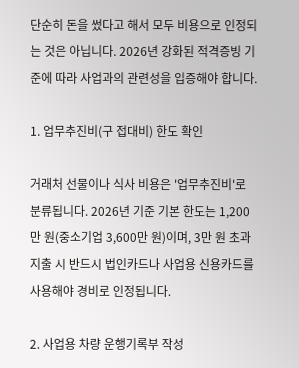단순히 돈을 썼다고 해서 모두 비용으로 인정되는 것은 아닙니다. 2026년 강화된 적격증빙 기준에 따라 사업과의 관련성을 입증해야 합니다.

1. 업무추진비(구 접대비) 한도 확인

거래처 선물이나 식사 비용은 '업무추진비'로 분류됩니다. 2026년 기준 기본 한도는 1,200만 원(중소기업 3,600만 원)이며, 3만 원 초과 지출 시 반드시 법인카드나 사업용 신용카드를 사용해야 경비로 인정됩니다.

2. 사업용 차량 운행기록부 작성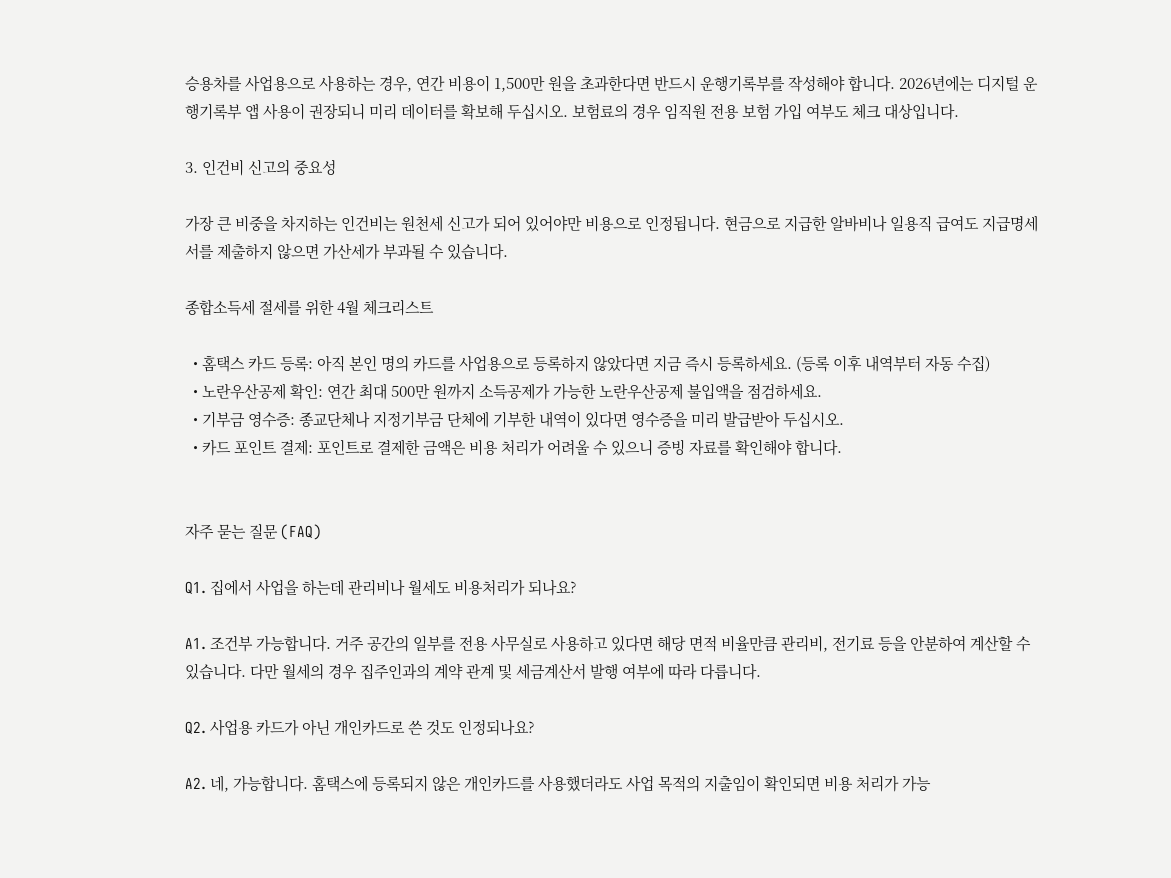승용차를 사업용으로 사용하는 경우, 연간 비용이 1,500만 원을 초과한다면 반드시 운행기록부를 작성해야 합니다. 2026년에는 디지털 운행기록부 앱 사용이 권장되니 미리 데이터를 확보해 두십시오. 보험료의 경우 임직원 전용 보험 가입 여부도 체크 대상입니다.

3. 인건비 신고의 중요성

가장 큰 비중을 차지하는 인건비는 원천세 신고가 되어 있어야만 비용으로 인정됩니다. 현금으로 지급한 알바비나 일용직 급여도 지급명세서를 제출하지 않으면 가산세가 부과될 수 있습니다.

종합소득세 절세를 위한 4월 체크리스트

  • 홈택스 카드 등록: 아직 본인 명의 카드를 사업용으로 등록하지 않았다면 지금 즉시 등록하세요. (등록 이후 내역부터 자동 수집)
  • 노란우산공제 확인: 연간 최대 500만 원까지 소득공제가 가능한 노란우산공제 불입액을 점검하세요.
  • 기부금 영수증: 종교단체나 지정기부금 단체에 기부한 내역이 있다면 영수증을 미리 발급받아 두십시오.
  • 카드 포인트 결제: 포인트로 결제한 금액은 비용 처리가 어려울 수 있으니 증빙 자료를 확인해야 합니다.


자주 묻는 질문 (FAQ)

Q1. 집에서 사업을 하는데 관리비나 월세도 비용처리가 되나요?

A1. 조건부 가능합니다. 거주 공간의 일부를 전용 사무실로 사용하고 있다면 해당 면적 비율만큼 관리비, 전기료 등을 안분하여 계산할 수 있습니다. 다만 월세의 경우 집주인과의 계약 관계 및 세금계산서 발행 여부에 따라 다릅니다.

Q2. 사업용 카드가 아닌 개인카드로 쓴 것도 인정되나요?

A2. 네, 가능합니다. 홈택스에 등록되지 않은 개인카드를 사용했더라도 사업 목적의 지출임이 확인되면 비용 처리가 가능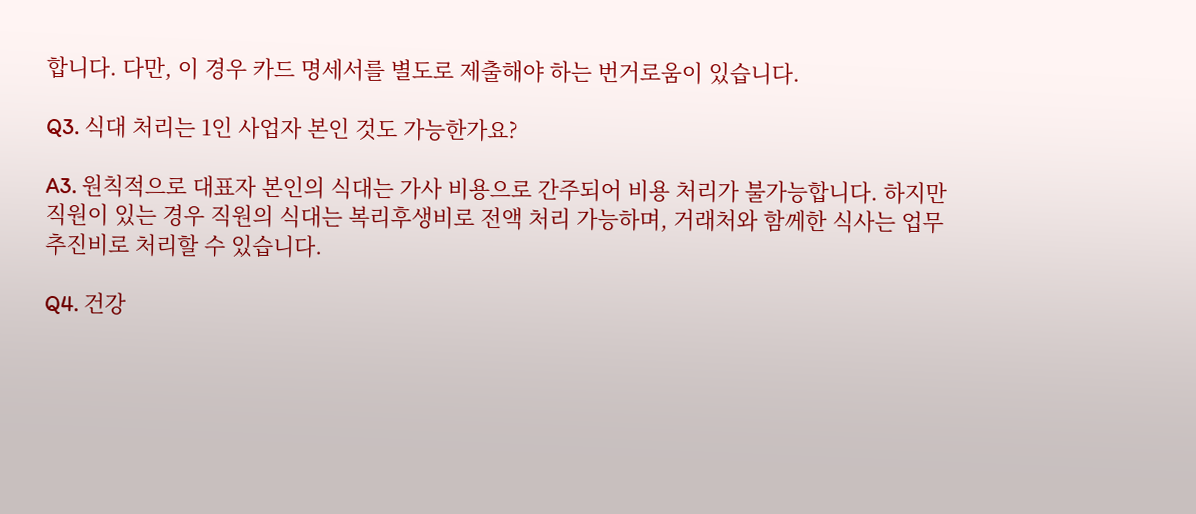합니다. 다만, 이 경우 카드 명세서를 별도로 제출해야 하는 번거로움이 있습니다.

Q3. 식대 처리는 1인 사업자 본인 것도 가능한가요?

A3. 원칙적으로 대표자 본인의 식대는 가사 비용으로 간주되어 비용 처리가 불가능합니다. 하지만 직원이 있는 경우 직원의 식대는 복리후생비로 전액 처리 가능하며, 거래처와 함께한 식사는 업무추진비로 처리할 수 있습니다.

Q4. 건강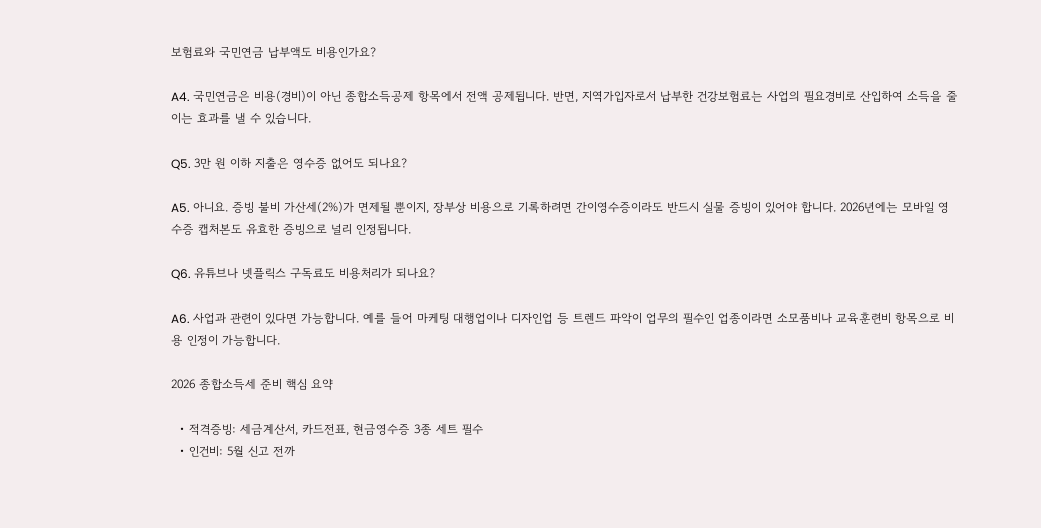보험료와 국민연금 납부액도 비용인가요?

A4. 국민연금은 비용(경비)이 아닌 종합소득공제 항목에서 전액 공제됩니다. 반면, 지역가입자로서 납부한 건강보험료는 사업의 필요경비로 산입하여 소득을 줄이는 효과를 낼 수 있습니다.

Q5. 3만 원 이하 지출은 영수증 없어도 되나요?

A5. 아니요. 증빙 불비 가산세(2%)가 면제될 뿐이지, 장부상 비용으로 기록하려면 간이영수증이라도 반드시 실물 증빙이 있어야 합니다. 2026년에는 모바일 영수증 캡처본도 유효한 증빙으로 널리 인정됩니다.

Q6. 유튜브나 넷플릭스 구독료도 비용처리가 되나요?

A6. 사업과 관련이 있다면 가능합니다. 예를 들어 마케팅 대행업이나 디자인업 등 트렌드 파악이 업무의 필수인 업종이라면 소모품비나 교육훈련비 항목으로 비용 인정이 가능합니다.

2026 종합소득세 준비 핵심 요약

  • 적격증빙: 세금계산서, 카드전표, 현금영수증 3종 세트 필수
  • 인건비: 5월 신고 전까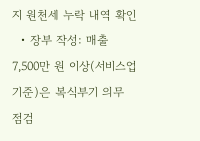지 원천세 누락 내역 확인
  • 장부 작성: 매출 7,500만 원 이상(서비스업 기준)은 복식부기 의무 점검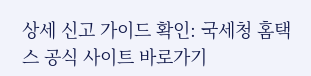상세 신고 가이드 확인: 국세청 홈택스 공식 사이트 바로가기